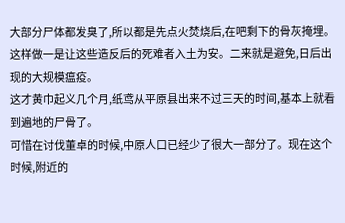大部分尸体都发臭了,所以都是先点火焚烧后,在吧剩下的骨灰掩埋。这样做一是让这些造反后的死难者入土为安。二来就是避免,日后出现的大规模瘟疫。
这才黄巾起义几个月,纸鸢从平原县出来不过三天的时间,基本上就看到遍地的尸骨了。
可惜在讨伐董卓的时候,中原人口已经少了很大一部分了。现在这个时候,附近的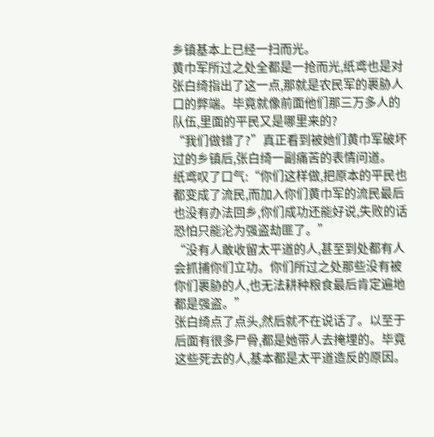乡镇基本上已经一扫而光。
黄巾军所过之处全都是一抢而光,纸鸢也是对张白绮指出了这一点,那就是农民军的裹胁人口的弊端。毕竟就像前面他们那三万多人的队伍,里面的平民又是哪里来的?
“我们做错了?”真正看到被她们黄巾军破坏过的乡镇后,张白绮一副痛苦的表情问道。
纸鸢叹了口气:“你们这样做,把原本的平民也都变成了流民,而加入你们黄巾军的流民最后也没有办法回乡,你们成功还能好说,失败的话恐怕只能沦为强盗劫匪了。”
“没有人敢收留太平道的人,甚至到处都有人会抓捕你们立功。你们所过之处那些没有被你们裹胁的人,也无法耕种粮食最后肯定遍地都是强盗。”
张白绮点了点头,然后就不在说话了。以至于后面有很多尸骨,都是她带人去掩埋的。毕竟这些死去的人,基本都是太平道造反的原因。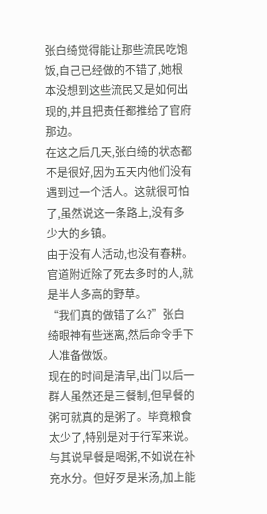张白绮觉得能让那些流民吃饱饭,自己已经做的不错了,她根本没想到这些流民又是如何出现的,并且把责任都推给了官府那边。
在这之后几天,张白绮的状态都不是很好,因为五天内他们没有遇到过一个活人。这就很可怕了,虽然说这一条路上,没有多少大的乡镇。
由于没有人活动,也没有春耕。官道附近除了死去多时的人,就是半人多高的野草。
“我们真的做错了么?”张白绮眼神有些迷离,然后命令手下人准备做饭。
现在的时间是清早,出门以后一群人虽然还是三餐制,但早餐的粥可就真的是粥了。毕竟粮食太少了,特别是对于行军来说。
与其说早餐是喝粥,不如说在补充水分。但好歹是米汤,加上能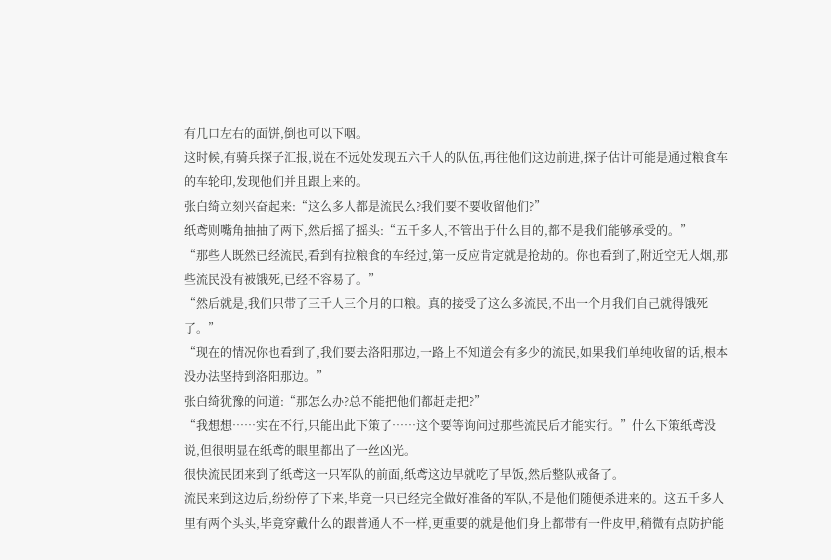有几口左右的面饼,倒也可以下咽。
这时候,有骑兵探子汇报,说在不远处发现五六千人的队伍,再往他们这边前进,探子估计可能是通过粮食车的车轮印,发现他们并且跟上来的。
张白绮立刻兴奋起来:“这么多人都是流民么?我们要不要收留他们?”
纸鸢则嘴角抽抽了两下,然后摇了摇头:“五千多人,不管出于什么目的,都不是我们能够承受的。”
“那些人既然已经流民,看到有拉粮食的车经过,第一反应肯定就是抢劫的。你也看到了,附近空无人烟,那些流民没有被饿死,已经不容易了。”
“然后就是,我们只带了三千人三个月的口粮。真的接受了这么多流民,不出一个月我们自己就得饿死了。”
“现在的情况你也看到了,我们要去洛阳那边,一路上不知道会有多少的流民,如果我们单纯收留的话,根本没办法坚持到洛阳那边。”
张白绮犹豫的问道:“那怎么办?总不能把他们都赶走把?”
“我想想……实在不行,只能出此下策了……这个要等询问过那些流民后才能实行。”什么下策纸鸢没说,但很明显在纸鸢的眼里都出了一丝凶光。
很快流民团来到了纸鸢这一只军队的前面,纸鸢这边早就吃了早饭,然后整队戒备了。
流民来到这边后,纷纷停了下来,毕竟一只已经完全做好准备的军队,不是他们随便杀进来的。这五千多人里有两个头头,毕竟穿戴什么的跟普通人不一样,更重要的就是他们身上都带有一件皮甲,稍微有点防护能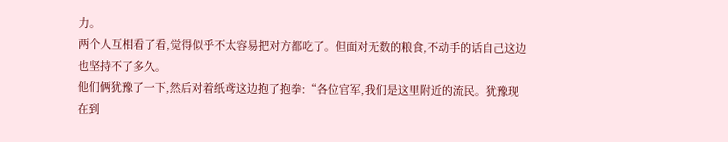力。
两个人互相看了看,觉得似乎不太容易把对方都吃了。但面对无数的粮食,不动手的话自己这边也坚持不了多久。
他们俩犹豫了一下,然后对着纸鸢这边抱了抱拳:“各位官军,我们是这里附近的流民。犹豫现在到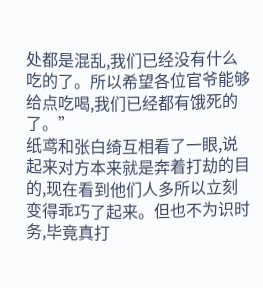处都是混乱,我们已经没有什么吃的了。所以希望各位官爷能够给点吃喝,我们已经都有饿死的了。”
纸鸢和张白绮互相看了一眼,说起来对方本来就是奔着打劫的目的,现在看到他们人多所以立刻变得乖巧了起来。但也不为识时务,毕竟真打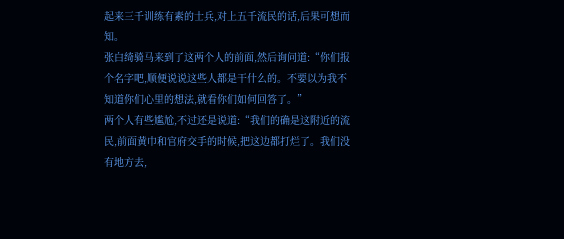起来三千训练有素的士兵,对上五千流民的话,后果可想而知。
张白绮骑马来到了这两个人的前面,然后询问道:“你们报个名字吧,顺便说说这些人都是干什么的。不要以为我不知道你们心里的想法,就看你们如何回答了。”
两个人有些尴尬,不过还是说道:“我们的确是这附近的流民,前面黄巾和官府交手的时候,把这边都打烂了。我们没有地方去,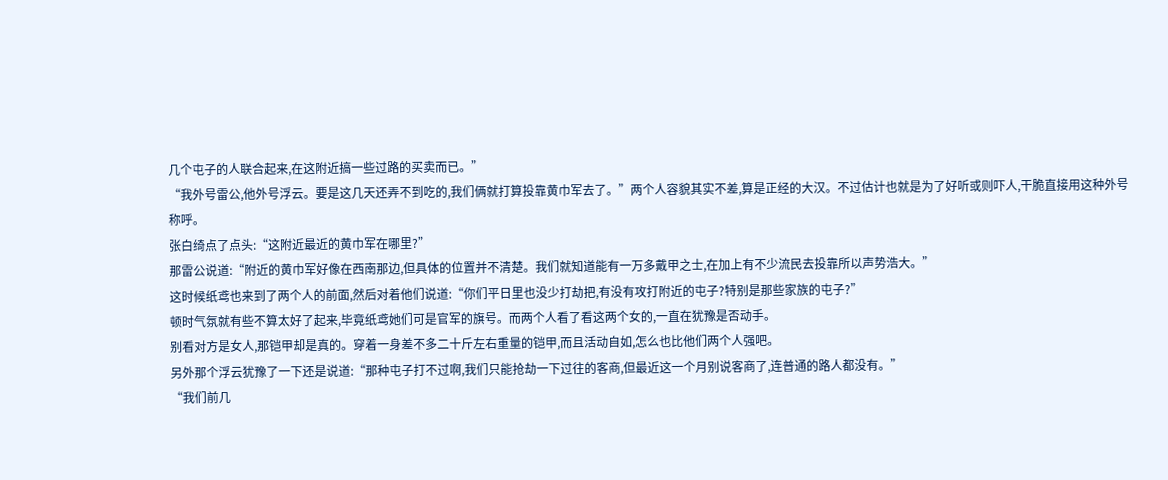几个屯子的人联合起来,在这附近搞一些过路的买卖而已。”
“我外号雷公,他外号浮云。要是这几天还弄不到吃的,我们俩就打算投靠黄巾军去了。”两个人容貌其实不差,算是正经的大汉。不过估计也就是为了好听或则吓人,干脆直接用这种外号称呼。
张白绮点了点头:“这附近最近的黄巾军在哪里?”
那雷公说道:“附近的黄巾军好像在西南那边,但具体的位置并不清楚。我们就知道能有一万多戴甲之士,在加上有不少流民去投靠所以声势浩大。”
这时候纸鸢也来到了两个人的前面,然后对着他们说道:“你们平日里也没少打劫把,有没有攻打附近的屯子?特别是那些家族的屯子?”
顿时气氛就有些不算太好了起来,毕竟纸鸢她们可是官军的旗号。而两个人看了看这两个女的,一直在犹豫是否动手。
别看对方是女人,那铠甲却是真的。穿着一身差不多二十斤左右重量的铠甲,而且活动自如,怎么也比他们两个人强吧。
另外那个浮云犹豫了一下还是说道:“那种屯子打不过啊,我们只能抢劫一下过往的客商,但最近这一个月别说客商了,连普通的路人都没有。”
“我们前几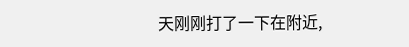天刚刚打了一下在附近,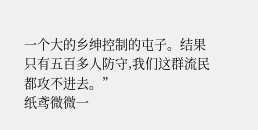一个大的乡绅控制的屯子。结果只有五百多人防守,我们这群流民都攻不进去。”
纸鸢微微一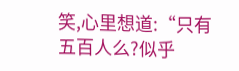笑,心里想道:“只有五百人么?似乎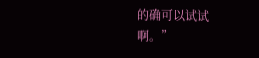的确可以试试啊。”